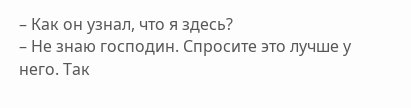– Как он узнал, что я здесь?
– Не знаю господин. Спросите это лучше у него. Так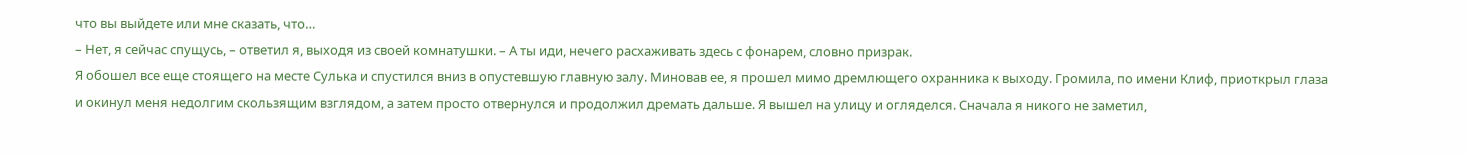что вы выйдете или мне сказать, что…
– Нет, я сейчас спущусь, – ответил я, выходя из своей комнатушки. – А ты иди, нечего расхаживать здесь с фонарем, словно призрак.
Я обошел все еще стоящего на месте Сулька и спустился вниз в опустевшую главную залу. Миновав ее, я прошел мимо дремлющего охранника к выходу. Громила, по имени Клиф, приоткрыл глаза и окинул меня недолгим скользящим взглядом, а затем просто отвернулся и продолжил дремать дальше. Я вышел на улицу и огляделся. Сначала я никого не заметил,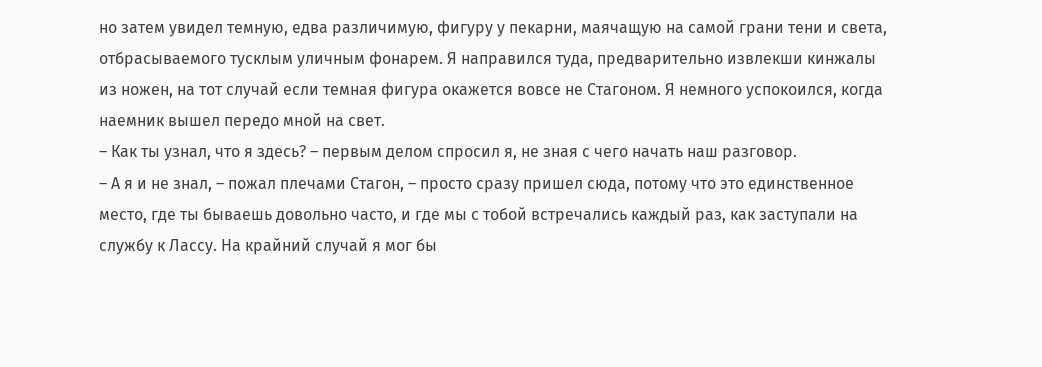но затем увидел темную, едва различимую, фигуру у пекарни, маячащую на самой грани тени и света, отбрасываемого тусклым уличным фонарем. Я направился туда, предварительно извлекши кинжалы из ножен, на тот случай если темная фигура окажется вовсе не Стагоном. Я немного успокоился, когда наемник вышел передо мной на свет.
– Как ты узнал, что я здесь? – первым делом спросил я, не зная с чего начать наш разговор.
– А я и не знал, – пожал плечами Стагон, – просто сразу пришел сюда, потому что это единственное место, где ты бываешь довольно часто, и где мы с тобой встречались каждый раз, как заступали на службу к Лассу. На крайний случай я мог бы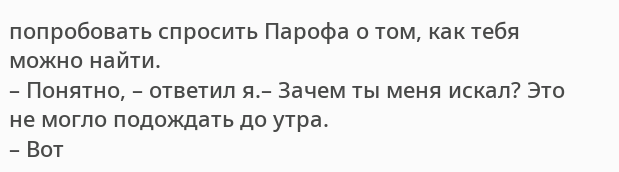попробовать спросить Парофа о том, как тебя можно найти.
– Понятно, – ответил я.– Зачем ты меня искал? Это не могло подождать до утра.
– Вот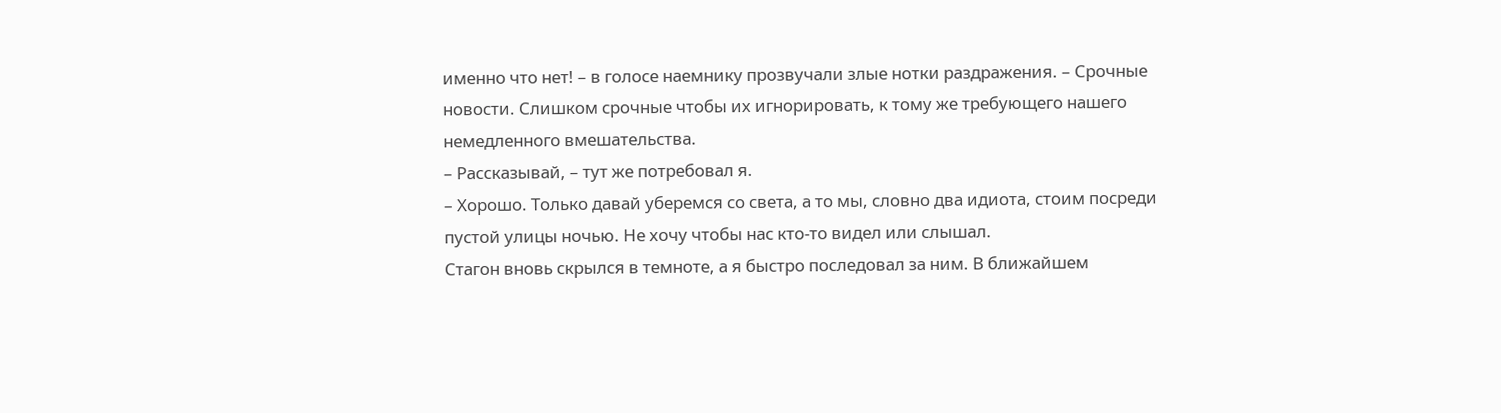именно что нет! – в голосе наемнику прозвучали злые нотки раздражения. – Срочные новости. Слишком срочные чтобы их игнорировать, к тому же требующего нашего немедленного вмешательства.
– Рассказывай, – тут же потребовал я.
– Хорошо. Только давай уберемся со света, а то мы, словно два идиота, стоим посреди пустой улицы ночью. Не хочу чтобы нас кто-то видел или слышал.
Стагон вновь скрылся в темноте, а я быстро последовал за ним. В ближайшем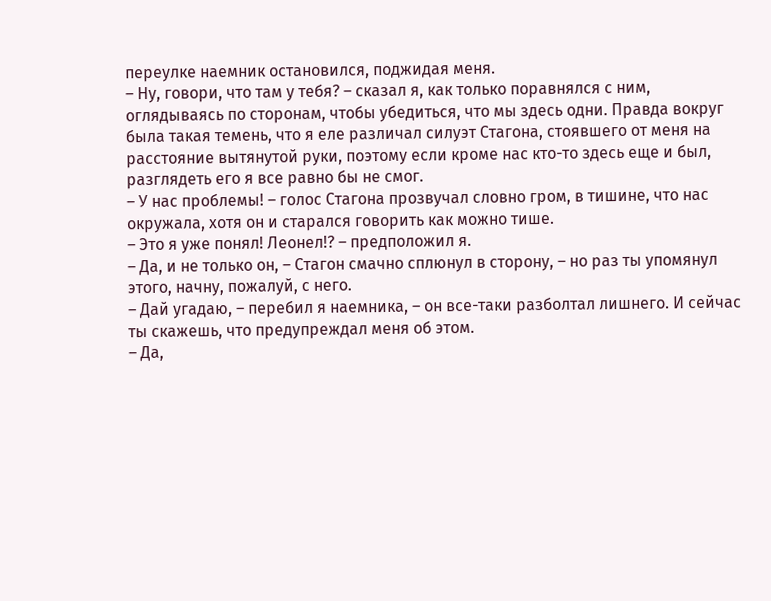переулке наемник остановился, поджидая меня.
– Ну, говори, что там у тебя? – сказал я, как только поравнялся с ним, оглядываясь по сторонам, чтобы убедиться, что мы здесь одни. Правда вокруг была такая темень, что я еле различал силуэт Стагона, стоявшего от меня на расстояние вытянутой руки, поэтому если кроме нас кто-то здесь еще и был, разглядеть его я все равно бы не смог.
– У нас проблемы! – голос Стагона прозвучал словно гром, в тишине, что нас окружала, хотя он и старался говорить как можно тише.
– Это я уже понял! Леонел!? – предположил я.
– Да, и не только он, – Стагон смачно сплюнул в сторону, – но раз ты упомянул этого, начну, пожалуй, с него.
– Дай угадаю, – перебил я наемника, – он все-таки разболтал лишнего. И сейчас ты скажешь, что предупреждал меня об этом.
– Да,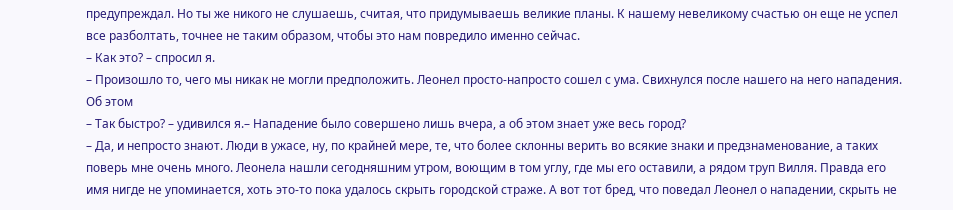предупреждал. Но ты же никого не слушаешь, считая, что придумываешь великие планы. К нашему невеликому счастью он еще не успел все разболтать, точнее не таким образом, чтобы это нам повредило именно сейчас.
– Как это? – спросил я.
– Произошло то, чего мы никак не могли предположить. Леонел просто-напросто сошел с ума. Свихнулся после нашего на него нападения. Об этом
– Так быстро? – удивился я.– Нападение было совершено лишь вчера, а об этом знает уже весь город?
– Да, и непросто знают. Люди в ужасе, ну, по крайней мере, те, что более склонны верить во всякие знаки и предзнаменование, а таких поверь мне очень много. Леонела нашли сегодняшним утром, воющим в том углу, где мы его оставили, а рядом труп Вилля. Правда его имя нигде не упоминается, хоть это-то пока удалось скрыть городской страже. А вот тот бред, что поведал Леонел о нападении, скрыть не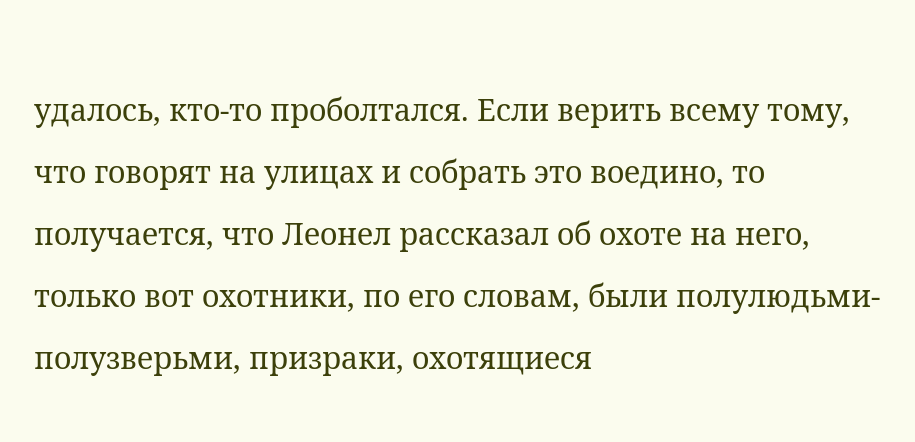удалось, кто-то проболтался. Если верить всему тому, что говорят на улицах и собрать это воедино, то получается, что Леонел рассказал об охоте на него, только вот охотники, по его словам, были полулюдьми-полузверьми, призраки, охотящиеся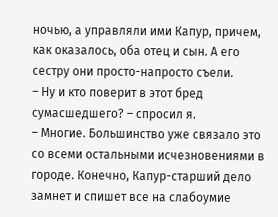ночью, а управляли ими Капур, причем, как оказалось, оба отец и сын. А его сестру они просто-напросто съели.
– Ну и кто поверит в этот бред сумасшедшего? – спросил я.
– Многие. Большинство уже связало это со всеми остальными исчезновениями в городе. Конечно, Капур-старший дело замнет и спишет все на слабоумие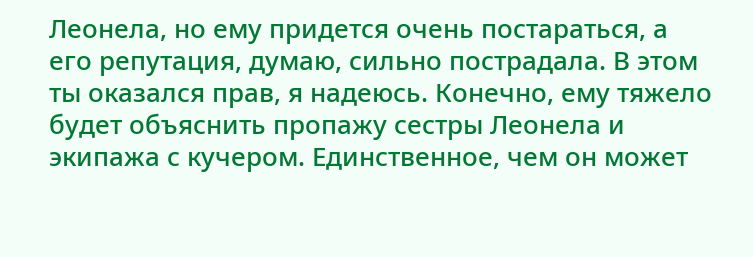Леонела, но ему придется очень постараться, а его репутация, думаю, сильно пострадала. В этом ты оказался прав, я надеюсь. Конечно, ему тяжело будет объяснить пропажу сестры Леонела и экипажа с кучером. Единственное, чем он может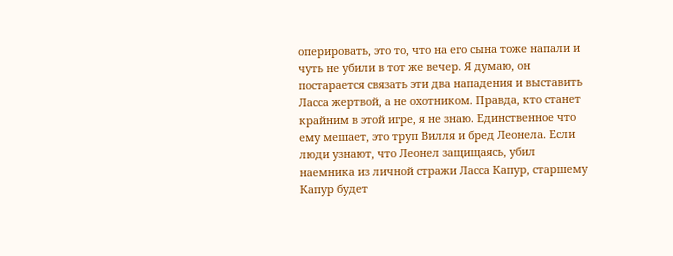оперировать, это то, что на его сына тоже напали и чуть не убили в тот же вечер. Я думаю, он постарается связать эти два нападения и выставить Ласса жертвой, а не охотником. Правда, кто станет крайним в этой игре, я не знаю. Единственное что ему мешает, это труп Вилля и бред Леонела. Если люди узнают, что Леонел защищаясь, убил наемника из личной стражи Ласса Капур, старшему Капур будет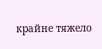крайне тяжело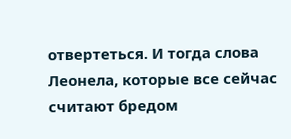отвертеться. И тогда слова Леонела, которые все сейчас считают бредом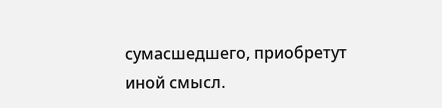сумасшедшего, приобретут иной смысл.